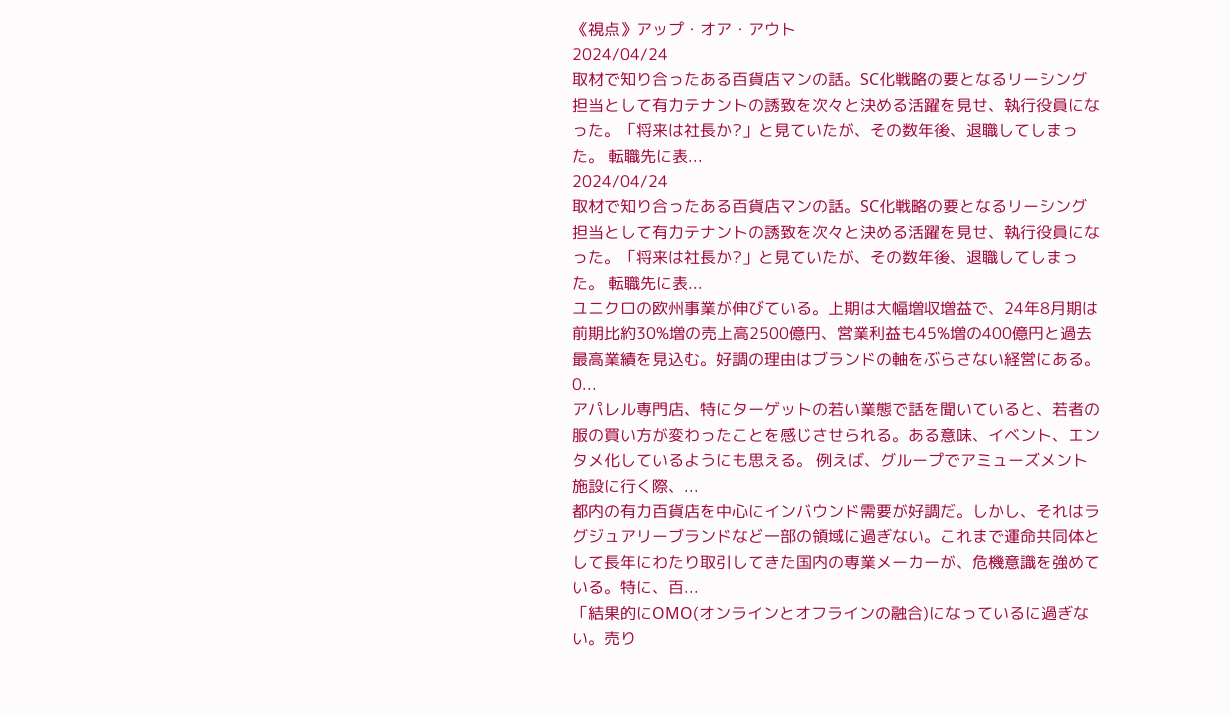《視点》アップ・オア・アウト
2024/04/24
取材で知り合ったある百貨店マンの話。SC化戦略の要となるリーシング担当として有力テナントの誘致を次々と決める活躍を見せ、執行役員になった。「将来は社長か?」と見ていたが、その数年後、退職してしまった。 転職先に表...
2024/04/24
取材で知り合ったある百貨店マンの話。SC化戦略の要となるリーシング担当として有力テナントの誘致を次々と決める活躍を見せ、執行役員になった。「将来は社長か?」と見ていたが、その数年後、退職してしまった。 転職先に表...
ユニクロの欧州事業が伸びている。上期は大幅増収増益で、24年8月期は前期比約30%増の売上高2500億円、営業利益も45%増の400億円と過去最高業績を見込む。好調の理由はブランドの軸をぶらさない経営にある。 0...
アパレル専門店、特にターゲットの若い業態で話を聞いていると、若者の服の買い方が変わったことを感じさせられる。ある意味、イベント、エンタメ化しているようにも思える。 例えば、グループでアミューズメント施設に行く際、...
都内の有力百貨店を中心にインバウンド需要が好調だ。しかし、それはラグジュアリーブランドなど一部の領域に過ぎない。これまで運命共同体として長年にわたり取引してきた国内の専業メーカーが、危機意識を強めている。特に、百...
「結果的にOMO(オンラインとオフラインの融合)になっているに過ぎない。売り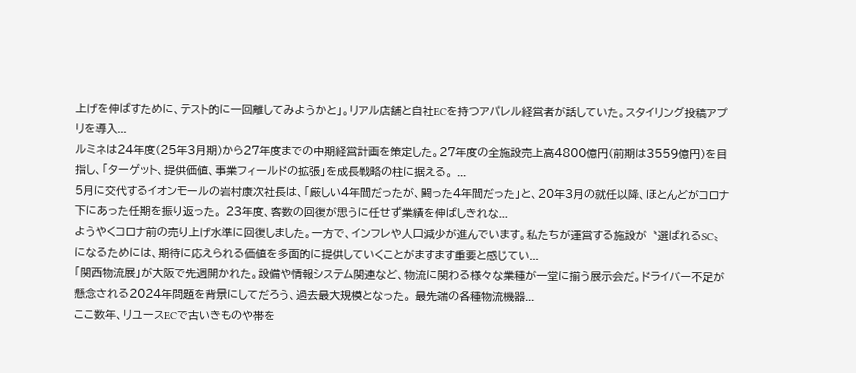上げを伸ばすために、テスト的に一回離してみようかと」。リアル店舗と自社ECを持つアパレル経営者が話していた。スタイリング投稿アプリを導入...
ルミネは24年度(25年3月期)から27年度までの中期経営計画を策定した。27年度の全施設売上高4800億円(前期は3559億円)を目指し、「ターゲット、提供価値、事業フィールドの拡張」を成長戦略の柱に据える。 ...
5月に交代するイオンモールの岩村康次社長は、「厳しい4年間だったが、闘った4年間だった」と、20年3月の就任以降、ほとんどがコロナ下にあった任期を振り返った。 23年度、客数の回復が思うに任せず業績を伸ばしきれな...
ようやくコロナ前の売り上げ水準に回復しました。一方で、インフレや人口減少が進んでいます。私たちが運営する施設が〝選ばれるSC〟になるためには、期待に応えられる価値を多面的に提供していくことがますます重要と感じてい...
「関西物流展」が大阪で先週開かれた。設備や情報システム関連など、物流に関わる様々な業種が一堂に揃う展示会だ。ドライバー不足が懸念される2024年問題を背景にしてだろう、過去最大規模となった。 最先端の各種物流機器...
ここ数年、リユースECで古いきものや帯を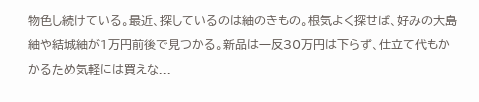物色し続けている。最近、探しているのは紬のきもの。根気よく探せば、好みの大島紬や結城紬が1万円前後で見つかる。新品は一反30万円は下らず、仕立て代もかかるため気軽には買えな...